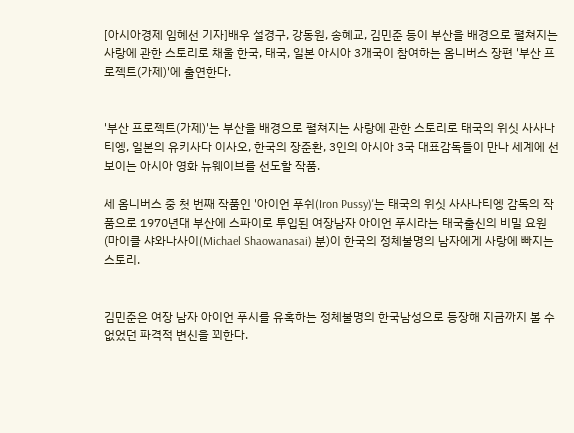[아시아경제 임혜선 기자]배우 설경구, 강동원, 송혜교, 김민준 등이 부산을 배경으로 펼쳐지는 사랑에 관한 스토리로 채울 한국, 태국, 일본 아시아 3개국이 참여하는 옴니버스 장편 '부산 프로젝트(가제)'에 출연한다.


'부산 프로젝트(가제)'는 부산을 배경으로 펼쳐지는 사랑에 관한 스토리로 태국의 위싯 사사나티엥, 일본의 유키사다 이사오, 한국의 장준환, 3인의 아시아 3국 대표감독들이 만나 세계에 선보이는 아시아 영화 뉴웨이브를 선도할 작품.

세 옴니버스 중 첫 번째 작품인 '아이언 푸쉬(Iron Pussy)'는 태국의 위싯 사사나티엥 감독의 작품으로 1970년대 부산에 스파이로 투입된 여장남자 아이언 푸시라는 태국출신의 비밀 요원(마이클 샤와나사이(Michael Shaowanasai) 분)이 한국의 정체불명의 남자에게 사랑에 빠지는 스토리.


김민준은 여장 남자 아이언 푸시를 유혹하는 정체불명의 한국남성으로 등장해 지금까지 볼 수 없었던 파격적 변신을 꾀한다.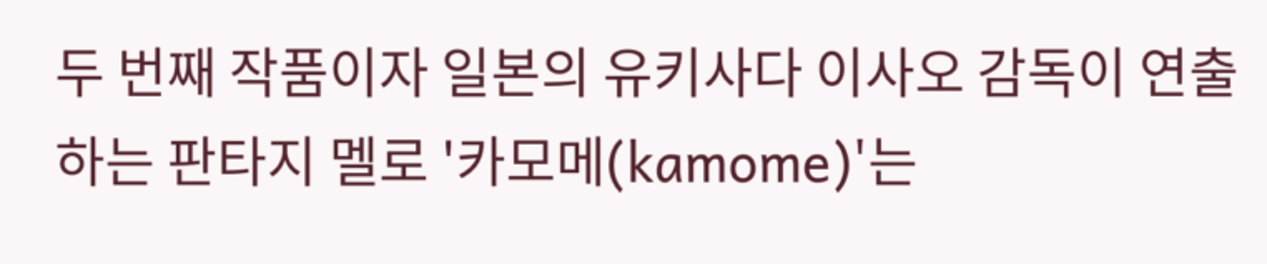두 번째 작품이자 일본의 유키사다 이사오 감독이 연출하는 판타지 멜로 '카모메(kamome)'는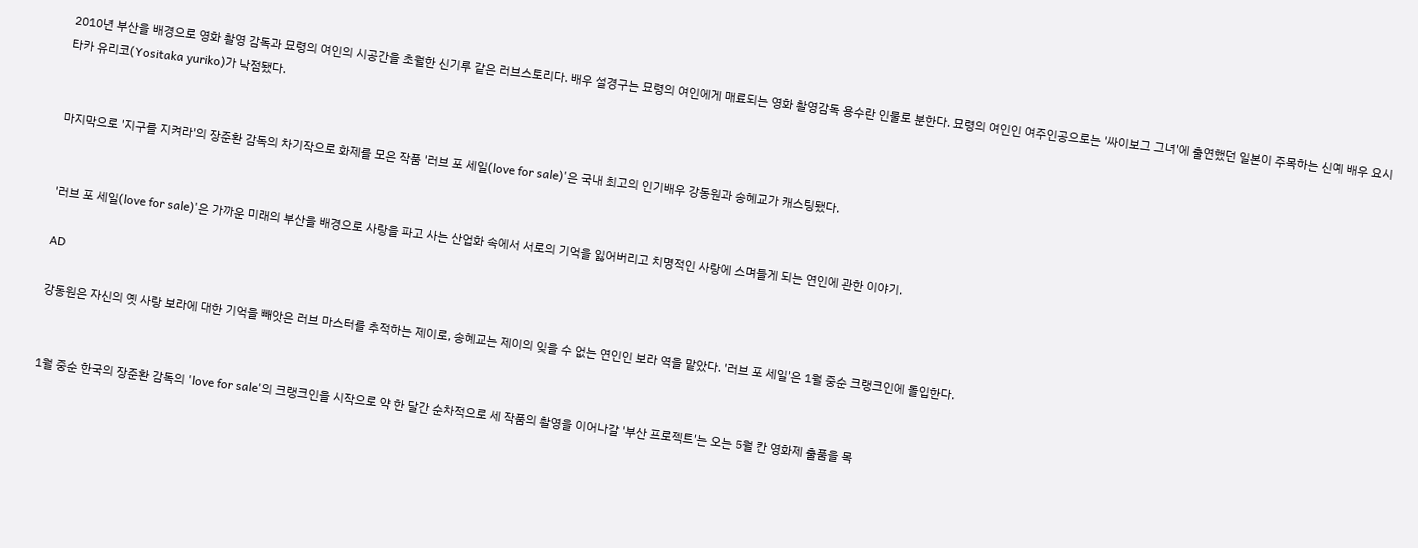2010년 부산을 배경으로 영화 촬영 감독과 묘령의 여인의 시공간을 초월한 신기루 같은 러브스토리다. 배우 설경구는 묘령의 여인에게 매료되는 영화 촬영감독 용수란 인물로 분한다. 묘령의 여인인 여주인공으로는 '싸이보그 그녀'에 출연했던 일본이 주목하는 신예 배우 요시타카 유리코(Yositaka yuriko)가 낙점됐다.


마지막으로 '지구를 지켜라'의 장준환 감독의 차기작으로 화제를 모은 작품 '러브 포 세일(love for sale)'은 국내 최고의 인기배우 강동원과 송혜교가 캐스팅됐다.


'러브 포 세일(love for sale)'은 가까운 미래의 부산을 배경으로 사랑을 파고 사는 산업화 속에서 서로의 기억을 잃어버리고 치명적인 사랑에 스며들게 되는 연인에 관한 이야기.

AD

강동원은 자신의 옛 사랑 보라에 대한 기억을 빼앗은 러브 마스터를 추적하는 제이로, 송혜교는 제이의 잊을 수 없는 연인인 보라 역을 맡았다. '러브 포 세일'은 1월 중순 크랭크인에 돌입한다.


1월 중순 한국의 장준환 감독의 'love for sale'의 크랭크인을 시작으로 약 한 달간 순차적으로 세 작품의 촬영을 이어나갈 '부산 프로젝트'는 오는 5월 칸 영화제 출품을 목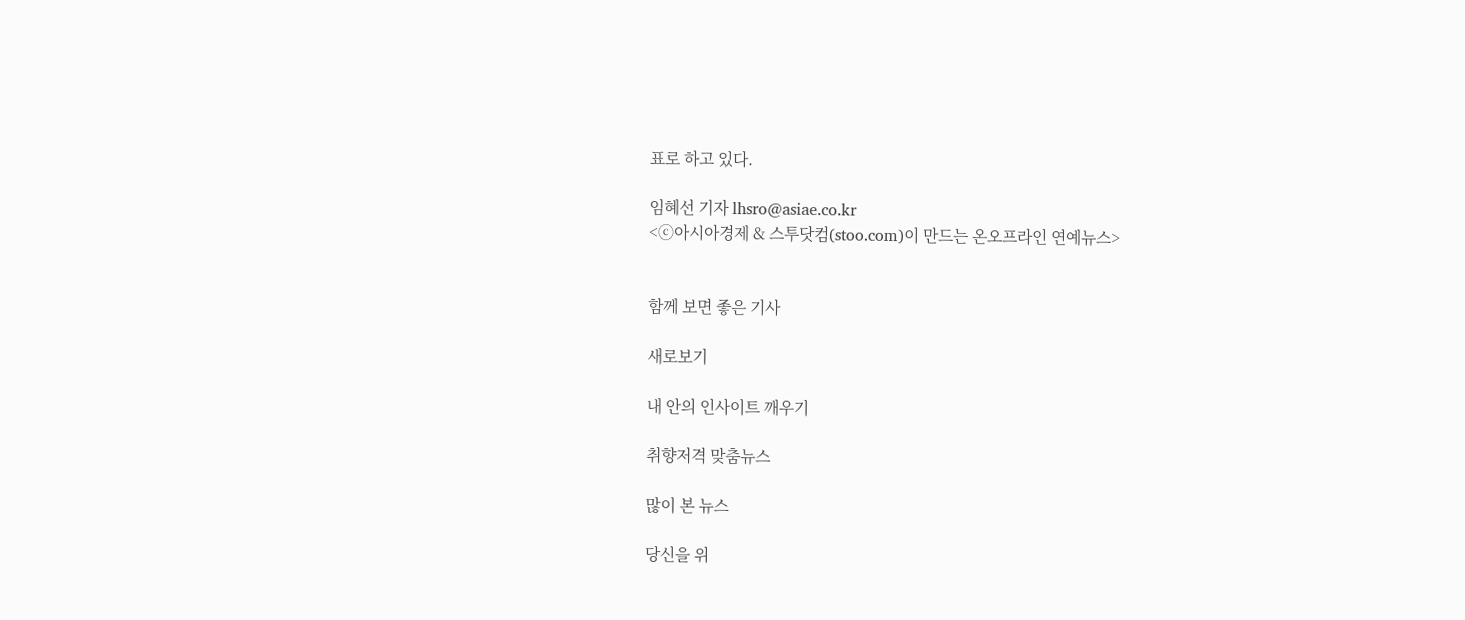표로 하고 있다.

임혜선 기자 lhsro@asiae.co.kr
<ⓒ아시아경제 & 스투닷컴(stoo.com)이 만드는 온오프라인 연예뉴스>


함께 보면 좋은 기사

새로보기

내 안의 인사이트 깨우기

취향저격 맞춤뉴스

많이 본 뉴스

당신을 위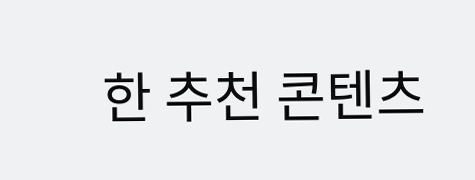한 추천 콘텐츠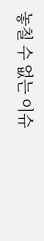놓칠 수 없는 이슈